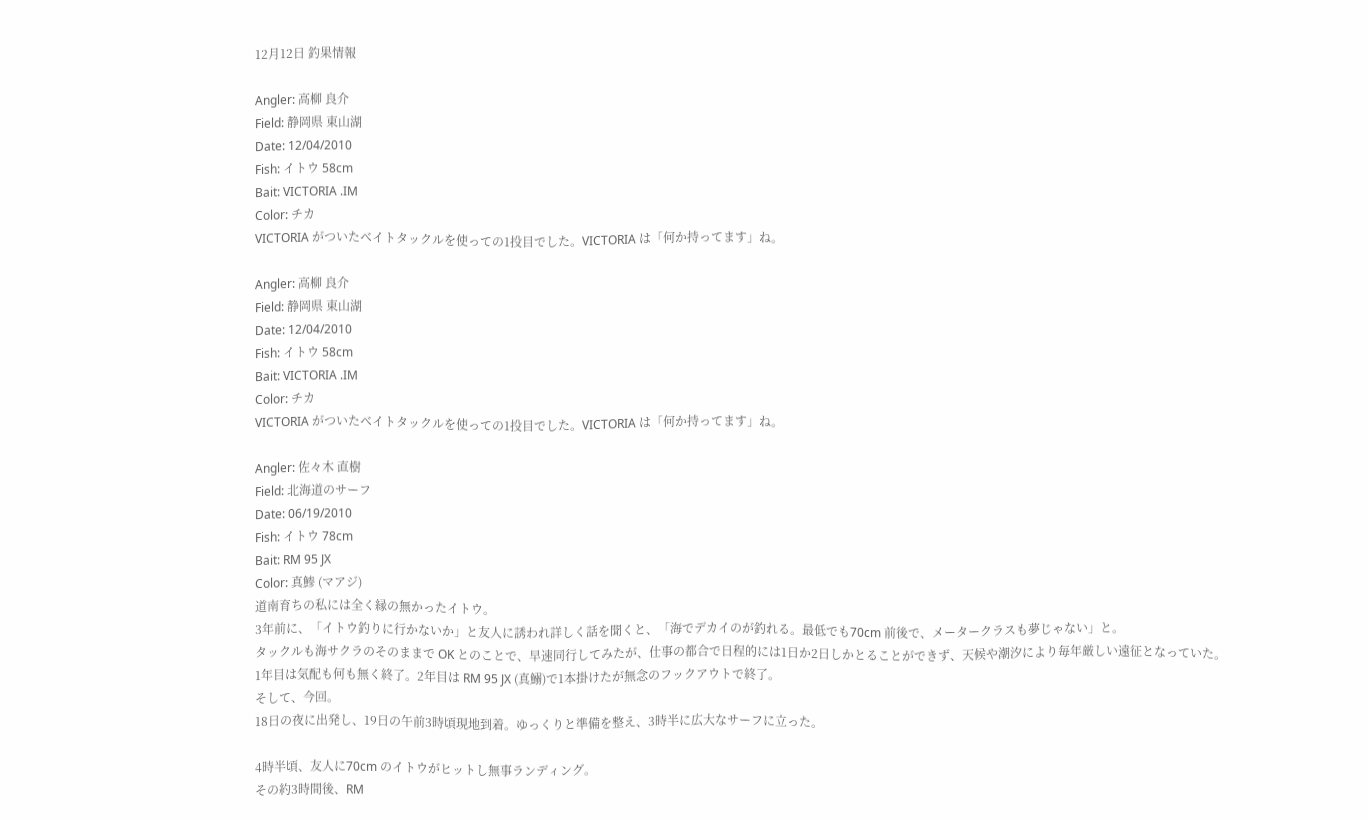12月12日 釣果情報

Angler: 高柳 良介
Field: 静岡県 東山湖
Date: 12/04/2010
Fish: イトウ 58cm
Bait: VICTORIA .IM
Color: チカ
VICTORIA がついたベイトタックルを使っての1投目でした。VICTORIA は「何か持ってます」ね。

Angler: 高柳 良介
Field: 静岡県 東山湖
Date: 12/04/2010
Fish: イトウ 58cm
Bait: VICTORIA .IM
Color: チカ
VICTORIA がついたベイトタックルを使っての1投目でした。VICTORIA は「何か持ってます」ね。

Angler: 佐々木 直樹
Field: 北海道のサーフ
Date: 06/19/2010
Fish: イトウ 78cm
Bait: RM 95 JX
Color: 真鯵 (マアジ)
道南育ちの私には全く縁の無かったイトウ。
3年前に、「イトウ釣りに行かないか」と友人に誘われ詳しく話を聞くと、「海でデカイのが釣れる。最低でも70cm 前後で、メータークラスも夢じゃない」と。
タックルも海サクラのそのままで OK とのことで、早速同行してみたが、仕事の都合で日程的には1日か2日しかとることができず、天候や潮汐により毎年厳しい遠征となっていた。
1年目は気配も何も無く終了。2年目は RM 95 JX (真鰯)で1本掛けたが無念のフックアウトで終了。
そして、今回。
18日の夜に出発し、19日の午前3時頃現地到着。ゆっくりと準備を整え、3時半に広大なサーフに立った。

4時半頃、友人に70cm のイトウがヒットし無事ランディング。
その約3時間後、RM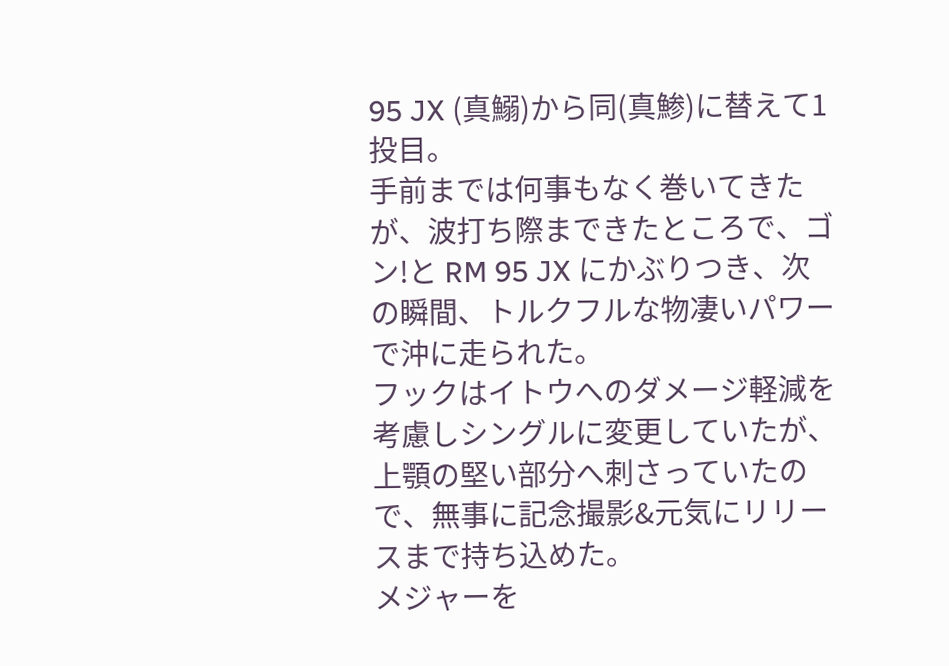95 JX (真鰯)から同(真鯵)に替えて1投目。
手前までは何事もなく巻いてきたが、波打ち際まできたところで、ゴン!と RM 95 JX にかぶりつき、次の瞬間、トルクフルな物凄いパワーで沖に走られた。
フックはイトウへのダメージ軽減を考慮しシングルに変更していたが、上顎の堅い部分へ刺さっていたので、無事に記念撮影&元気にリリースまで持ち込めた。
メジャーを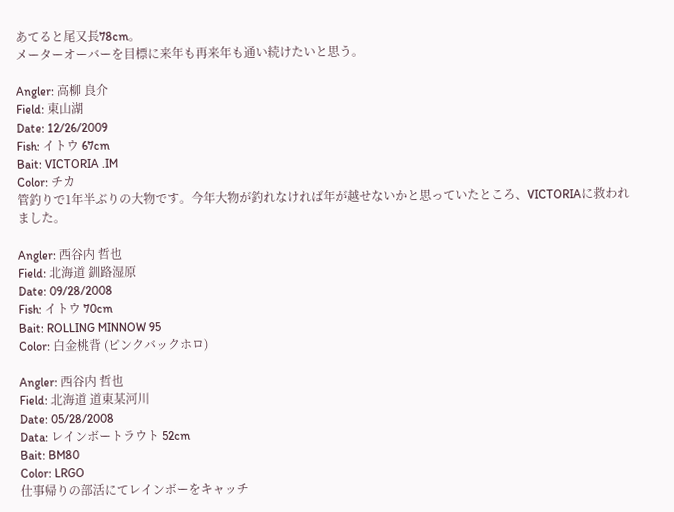あてると尾又長78cm。
メーターオーバーを目標に来年も再来年も通い続けたいと思う。

Angler: 高柳 良介
Field: 東山湖
Date: 12/26/2009
Fish: イトウ 67cm
Bait: VICTORIA .IM
Color: チカ
管釣りで1年半ぶりの大物です。今年大物が釣れなければ年が越せないかと思っていたところ、VICTORIAに救われました。

Angler: 西谷内 哲也
Field: 北海道 釧路湿原
Date: 09/28/2008
Fish: イトウ 70cm
Bait: ROLLING MINNOW 95
Color: 白金桃背 (ピンクバックホロ)

Angler: 西谷内 哲也
Field: 北海道 道東某河川
Date: 05/28/2008
Data: レインボートラウト 52cm
Bait: BM80
Color: LRGO
仕事帰りの部活にてレインボーをキャッチ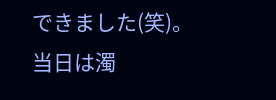できました(笑)。
当日は濁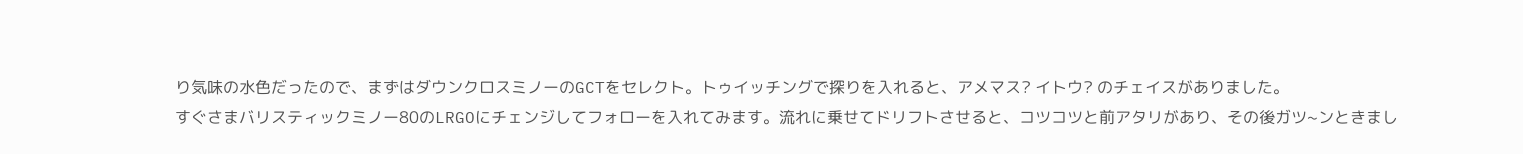り気味の水色だったので、まずはダウンクロスミノーのGCTをセレクト。トゥイッチングで探りを入れると、アメマス? イトウ? のチェイスがありました。
すぐさまバリスティックミノー80のLRGOにチェンジしてフォローを入れてみます。流れに乗せてドリフトさせると、コツコツと前アタリがあり、その後ガツ~ンときまし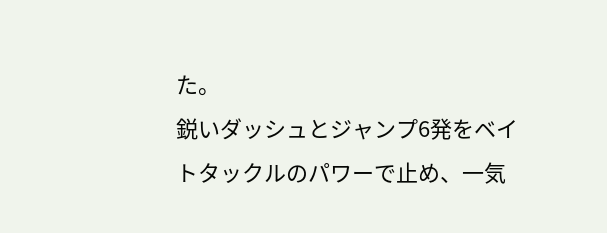た。
鋭いダッシュとジャンプ6発をベイトタックルのパワーで止め、一気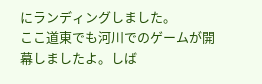にランディングしました。
ここ道東でも河川でのゲームが開幕しましたよ。しば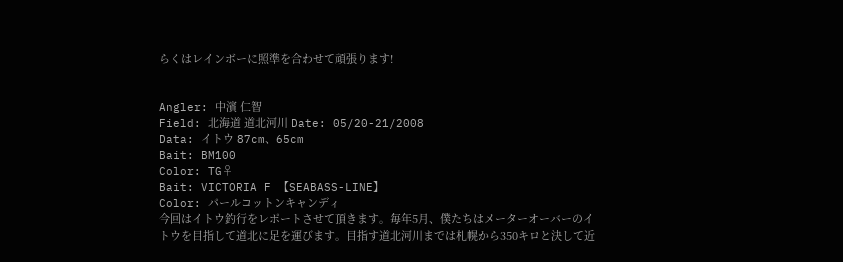らくはレインボーに照準を合わせて頑張ります!


Angler: 中濱 仁智
Field: 北海道 道北河川 Date: 05/20-21/2008
Data: イトウ 87cm、65cm
Bait: BM100
Color: TG♀
Bait: VICTORIA F 【SEABASS-LINE】
Color: パールコットンキャンディ
今回はイトウ釣行をレポートさせて頂きます。毎年5月、僕たちはメーターオーバーのイトウを目指して道北に足を運びます。目指す道北河川までは札幌から350キロと決して近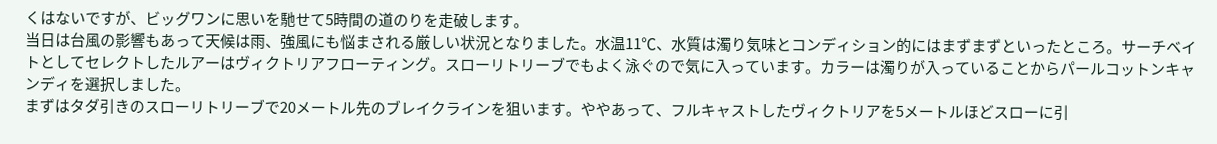くはないですが、ビッグワンに思いを馳せて5時間の道のりを走破します。
当日は台風の影響もあって天候は雨、強風にも悩まされる厳しい状況となりました。水温11℃、水質は濁り気味とコンディション的にはまずまずといったところ。サーチベイトとしてセレクトしたルアーはヴィクトリアフローティング。スローリトリーブでもよく泳ぐので気に入っています。カラーは濁りが入っていることからパールコットンキャンディを選択しました。
まずはタダ引きのスローリトリーブで20メートル先のブレイクラインを狙います。ややあって、フルキャストしたヴィクトリアを5メートルほどスローに引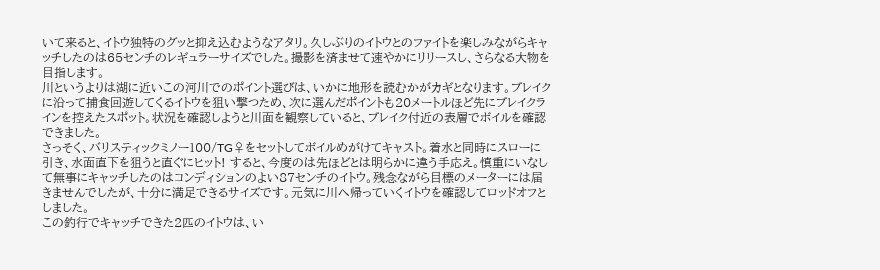いて来ると、イトウ独特のグッと抑え込むようなアタリ。久しぶりのイトウとのファイトを楽しみながらキャッチしたのは65センチのレギュラーサイズでした。撮影を済ませて速やかにリリースし、さらなる大物を目指します。
川というよりは湖に近いこの河川でのポイント選びは、いかに地形を読むかがカギとなります。ブレイクに沿って捕食回遊してくるイトウを狙い撃つため、次に選んだポイントも20メートルほど先にブレイクラインを控えたスポット。状況を確認しようと川面を観察していると、ブレイク付近の表層でボイルを確認できました。
さっそく、バリスティックミノー100/TG♀をセットしてボイルめがけてキャスト。着水と同時にスローに引き、水面直下を狙うと直ぐにヒット! すると、今度のは先ほどとは明らかに違う手応え。慎重にいなして無事にキャッチしたのはコンディションのよい87センチのイトウ。残念ながら目標のメーターには届きませんでしたが、十分に満足できるサイズです。元気に川へ帰っていくイトウを確認してロッドオフとしました。
この釣行でキャッチできた2匹のイトウは、い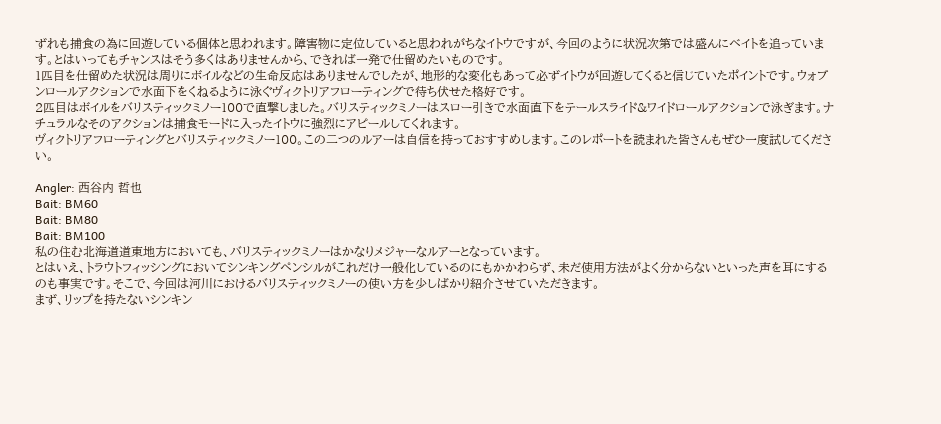ずれも捕食の為に回遊している個体と思われます。障害物に定位していると思われがちなイトウですが、今回のように状況次第では盛んにベイトを追っています。とはいってもチャンスはそう多くはありませんから、できれば一発で仕留めたいものです。
1匹目を仕留めた状況は周りにボイルなどの生命反応はありませんでしたが、地形的な変化もあって必ずイトウが回遊してくると信じていたポイントです。ウォブンロールアクションで水面下をくねるように泳ぐヴィクトリアフローティングで待ち伏せた格好です。
2匹目はボイルをバリスティックミノー100で直撃しました。バリスティックミノーはスロー引きで水面直下をテールスライド&ワイドロールアクションで泳ぎます。ナチュラルなそのアクションは捕食モードに入ったイトウに強烈にアピールしてくれます。
ヴィクトリアフローティングとバリスティックミノー100。この二つのルアーは自信を持っておすすめします。このレポートを読まれた皆さんもぜひ一度試してください。

Angler: 西谷内 哲也
Bait: BM60
Bait: BM80
Bait: BM100
私の住む北海道道東地方においても、バリスティックミノーはかなりメジャーなルアーとなっています。
とはいえ、トラウトフィッシングにおいてシンキングペンシルがこれだけ一般化しているのにもかかわらず、未だ使用方法がよく分からないといった声を耳にするのも事実です。そこで、今回は河川におけるバリスティックミノーの使い方を少しばかり紹介させていただきます。
まず、リップを持たないシンキン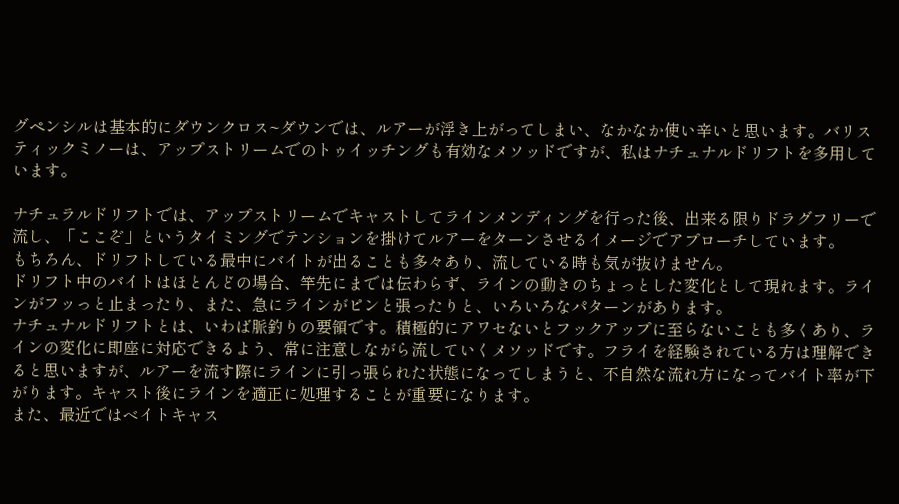グペンシルは基本的にダウンクロス~ダウンでは、ルアーが浮き上がってしまい、なかなか使い辛いと思います。バリスティックミノーは、アップストリームでのトゥイッチングも有効なメソッドですが、私はナチュナルドリフトを多用しています。

ナチュラルドリフトでは、アップストリームでキャストしてラインメンディングを行った後、出来る限りドラグフリーで流し、「ここぞ」というタイミングでテンションを掛けてルアーをターンさせるイメージでアプローチしています。
もちろん、ドリフトしている最中にバイトが出ることも多々あり、流している時も気が抜けません。
ドリフト中のバイトはほとんどの場合、竿先にまでは伝わらず、ラインの動きのちょっとした変化として現れます。ラインがフッっと止まったり、また、急にラインがピンと張ったりと、いろいろなパターンがあります。
ナチュナルドリフトとは、いわば脈釣りの要領です。積極的にアワセないとフックアップに至らないことも多くあり、ラインの変化に即座に対応できるよう、常に注意しながら流していくメソッドです。フライを経験されている方は理解できると思いますが、ルアーを流す際にラインに引っ張られた状態になってしまうと、不自然な流れ方になってバイト率が下がります。キャスト後にラインを適正に処理することが重要になります。
また、最近ではベイトキャス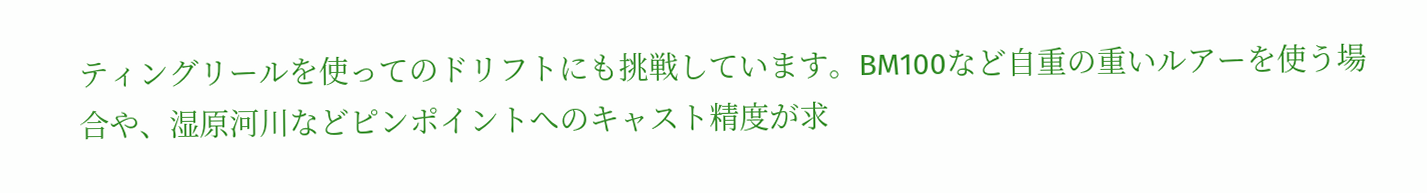ティングリールを使ってのドリフトにも挑戦しています。BM100など自重の重いルアーを使う場合や、湿原河川などピンポイントへのキャスト精度が求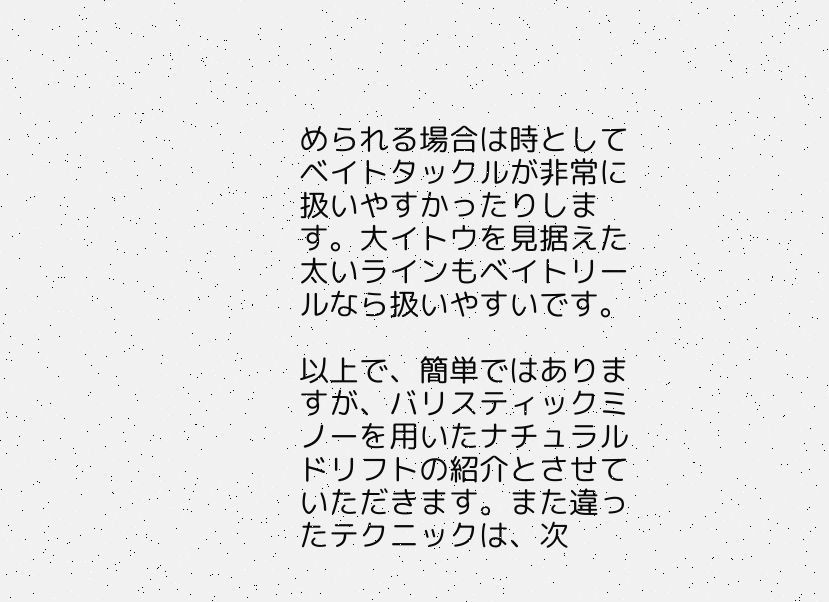められる場合は時としてベイトタックルが非常に扱いやすかったりします。大イトウを見据えた太いラインもベイトリールなら扱いやすいです。

以上で、簡単ではありますが、バリスティックミノーを用いたナチュラルドリフトの紹介とさせていただきます。また違ったテクニックは、次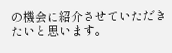の機会に紹介させていただきたいと思います。